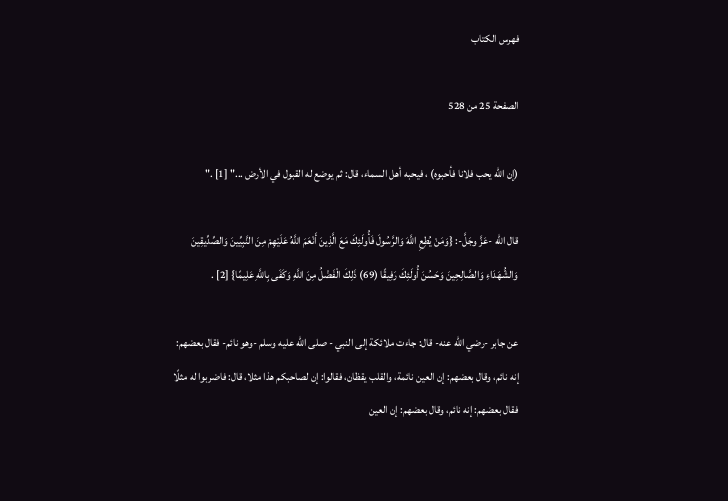فهرس الكتاب

الصفحة 25 من 528

(إن الله يحب فلانا فأحبوه) ، فيحبه أهل السماء، قال: ثم يوضع له القبول في الأرض ..." [1] ."

قال الله -عَزَّ وجَلَّ-: {وَمَنْ يُطِعِ اللَّهَ وَالرَّسُولَ فَأُولَئِكَ مَعَ الَّذِينَ أَنْعَمَ اللَّهُ عَلَيْهِمْ مِنَ النَّبِيِّينَ وَالصِّدِّيقِينَ وَالشُّهَدَاءِ وَالصَّالِحِينَ وَحَسُنَ أُولَئِكَ رَفِيقًا (69) ذَلِكَ الْفَضْلُ مِنَ اللَّهِ وَكَفَى بِاللَّهِ عَلِيمًا} [2] .

عن جابر -رضي الله عنه- قال: جاءت ملائكة إلى النبي - صلى الله عليه وسلم -وهو نائم- فقال بعضهم: إنه نائم، وقال بعضهم: إن العين نائمة، والقلب يقظان، فقالوا: إن لصاحبكم هذا مثلا، قال: فاضربوا له مثلًا فقال بعضهم: إنه نائم، وقال بعضهم: إن العين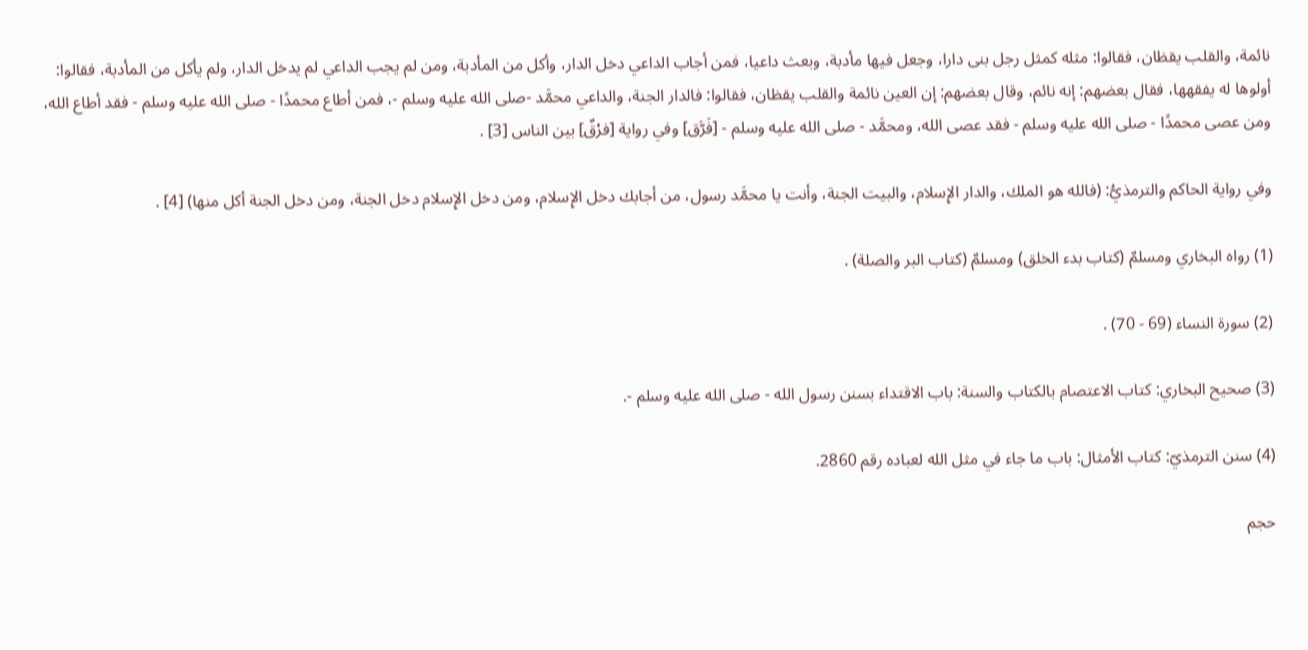نائمة، والقلب يقظان، فقالوا: مثله كمثل رجل بنى دارا، وجعل فيها مأدبة، وبعث داعيا، فمن أجاب الداعي دخل الدار، وأكل من المأدبة، ومن لم يجب الداعي لم يدخل الدار، ولم يأكل من المأدبة، فقالوا: أولوها له يفقهها، فقال بعضهم: إنه نائم، وقال بعضهم: إن العين نائمة والقلب يقظان، فقالوا: فالدار الجنة، والداعي محمَّد -صلى الله عليه وسلم -، فمن أطاع محمدًا - صلى الله عليه وسلم - فقد أطاع الله، ومن عصى محمدًا - صلى الله عليه وسلم - فقد عصى الله، ومحمَّد - صلى الله عليه وسلم - [فَرَّق] وفي رواية [فرْقٌ] بين الناس [3] .

وفي رواية الحاكم والترمذيُّ: (فالله هو الملك، والدار الإِسلام، والبيت الجنة، وأنت يا محمَّد رسول، من أجابك دخل الإِسلام، ومن دخل الإِسلام دخل الجنة، ومن دخل الجنة أكل منها) [4] .

(1) رواه البخاري ومسلمٌ (كتاب بدء الخلق) ومسلمٌ (كتاب البر والصلة) .

(2) سورة النساء (69 - 70) .

(3) صحيح البخاري: كتاب الاعتصام بالكتاب والسنة: باب الاقتداء بسنن رسول الله - صلى الله عليه وسلم -.

(4) سنن الترمذيّ: كتاب الأمثال: باب ما جاء في مثل الله لعباده رقم 2860.

حجم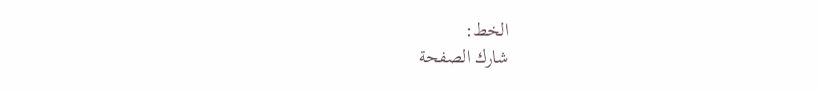الخط:
شارك الصفحة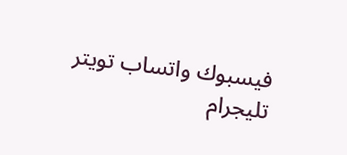فيسبوك واتساب تويتر تليجرام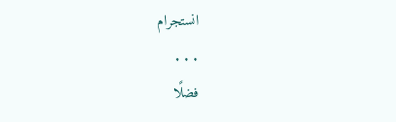انستجرام
. . .
فضلًا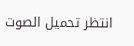انتظر تحميل الصوت